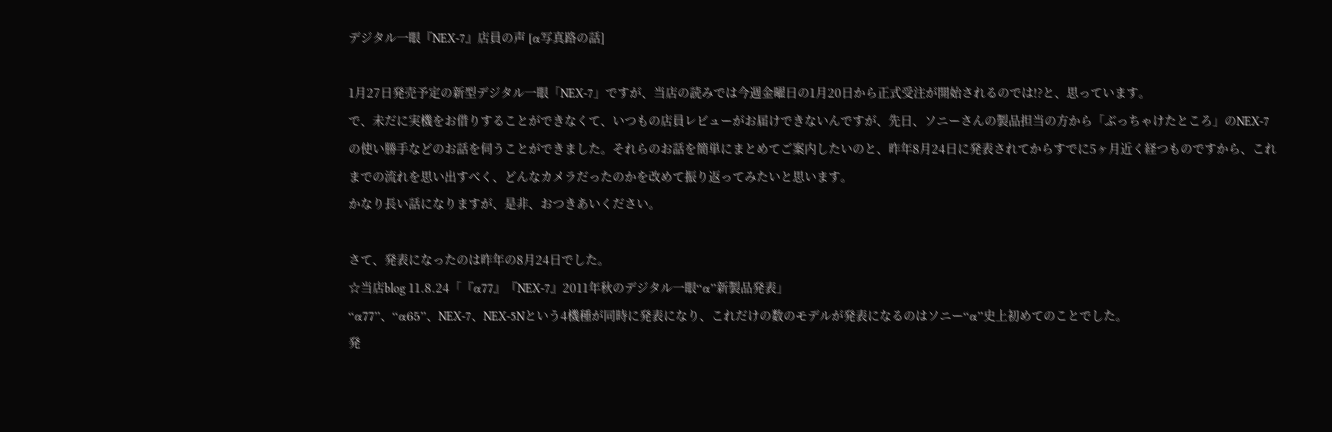デジタル一眼『NEX-7』店員の声 [α写真路の話]

1月27日発売予定の新型デジタル一眼「NEX-7」ですが、当店の読みでは今週金曜日の1月20日から正式受注が開始されるのでは!?と、思っています。
で、未だに実機をお借りすることができなくて、いつもの店員レビューがお届けできないんですが、先日、ソニーさんの製品担当の方から「ぶっちゃけたところ」のNEX-7の使い勝手などのお話を伺うことができました。それらのお話を簡単にまとめてご案内したいのと、昨年8月24日に発表されてからすでに5ヶ月近く経つものですから、これまでの流れを思い出すべく、どんなカメラだったのかを改めて振り返ってみたいと思います。
かなり長い話になりますが、是非、おつきあいください。

さて、発表になったのは昨年の8月24日でした。
☆当店blog 11.8.24「『α77』『NEX-7』2011年秋のデジタル一眼“α”新製品発表」
“α77”、“α65”、NEX-7、NEX-5Nという4機種が同時に発表になり、これだけの数のモデルが発表になるのはソニー“α”史上初めてのことでした。
発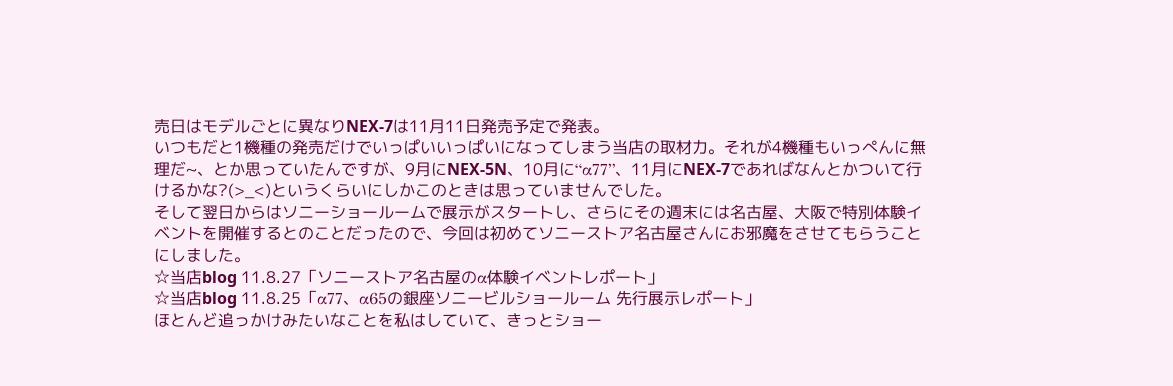売日はモデルごとに異なりNEX-7は11月11日発売予定で発表。
いつもだと1機種の発売だけでいっぱいいっぱいになってしまう当店の取材力。それが4機種もいっぺんに無理だ~、とか思っていたんですが、9月にNEX-5N、10月に“α77”、11月にNEX-7であればなんとかついて行けるかな?(>_<)というくらいにしかこのときは思っていませんでした。
そして翌日からはソニーショールームで展示がスタートし、さらにその週末には名古屋、大阪で特別体験イベントを開催するとのことだったので、今回は初めてソニーストア名古屋さんにお邪魔をさせてもらうことにしました。
☆当店blog 11.8.27「ソニーストア名古屋のα体験イベントレポート」
☆当店blog 11.8.25「α77、α65の銀座ソニービルショールーム 先行展示レポート」
ほとんど追っかけみたいなことを私はしていて、きっとショー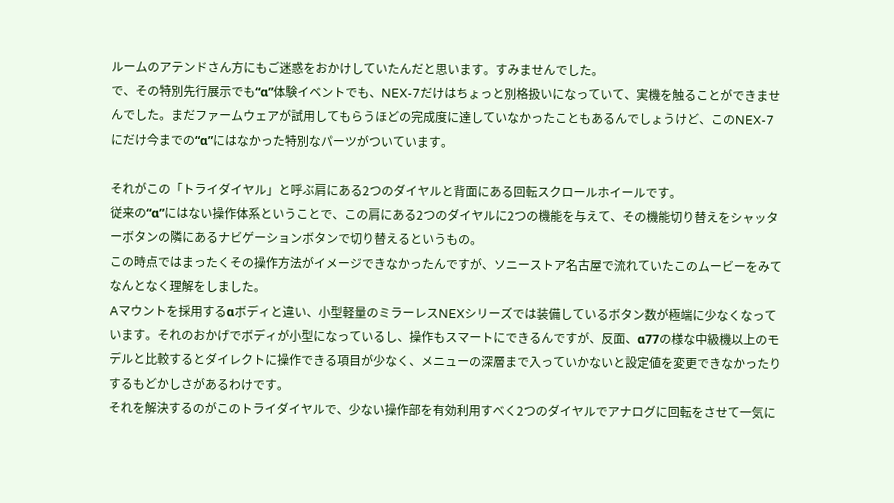ルームのアテンドさん方にもご迷惑をおかけしていたんだと思います。すみませんでした。
で、その特別先行展示でも“α”体験イベントでも、NEX-7だけはちょっと別格扱いになっていて、実機を触ることができませんでした。まだファームウェアが試用してもらうほどの完成度に達していなかったこともあるんでしょうけど、このNEX-7にだけ今までの“α”にはなかった特別なパーツがついています。

それがこの「トライダイヤル」と呼ぶ肩にある2つのダイヤルと背面にある回転スクロールホイールです。
従来の“α”にはない操作体系ということで、この肩にある2つのダイヤルに2つの機能を与えて、その機能切り替えをシャッターボタンの隣にあるナビゲーションボタンで切り替えるというもの。
この時点ではまったくその操作方法がイメージできなかったんですが、ソニーストア名古屋で流れていたこのムービーをみてなんとなく理解をしました。
Aマウントを採用するαボディと違い、小型軽量のミラーレスNEXシリーズでは装備しているボタン数が極端に少なくなっています。それのおかげでボディが小型になっているし、操作もスマートにできるんですが、反面、α77の様な中級機以上のモデルと比較するとダイレクトに操作できる項目が少なく、メニューの深層まで入っていかないと設定値を変更できなかったりするもどかしさがあるわけです。
それを解決するのがこのトライダイヤルで、少ない操作部を有効利用すべく2つのダイヤルでアナログに回転をさせて一気に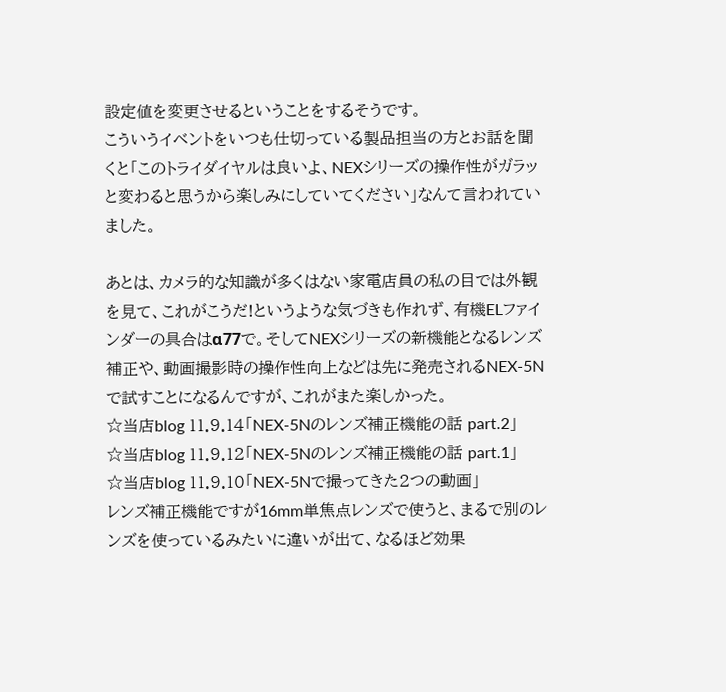設定値を変更させるということをするそうです。
こういうイベントをいつも仕切っている製品担当の方とお話を聞くと「このトライダイヤルは良いよ、NEXシリーズの操作性がガラッと変わると思うから楽しみにしていてください」なんて言われていました。

あとは、カメラ的な知識が多くはない家電店員の私の目では外観を見て、これがこうだ!というような気づきも作れず、有機ELファインダーの具合はα77で。そしてNEXシリーズの新機能となるレンズ補正や、動画撮影時の操作性向上などは先に発売されるNEX-5Nで試すことになるんですが、これがまた楽しかった。
☆当店blog 11.9.14「NEX-5Nのレンズ補正機能の話 part.2」
☆当店blog 11.9.12「NEX-5Nのレンズ補正機能の話 part.1」
☆当店blog 11.9.10「NEX-5Nで撮ってきた2つの動画」
レンズ補正機能ですが16mm単焦点レンズで使うと、まるで別のレンズを使っているみたいに違いが出て、なるほど効果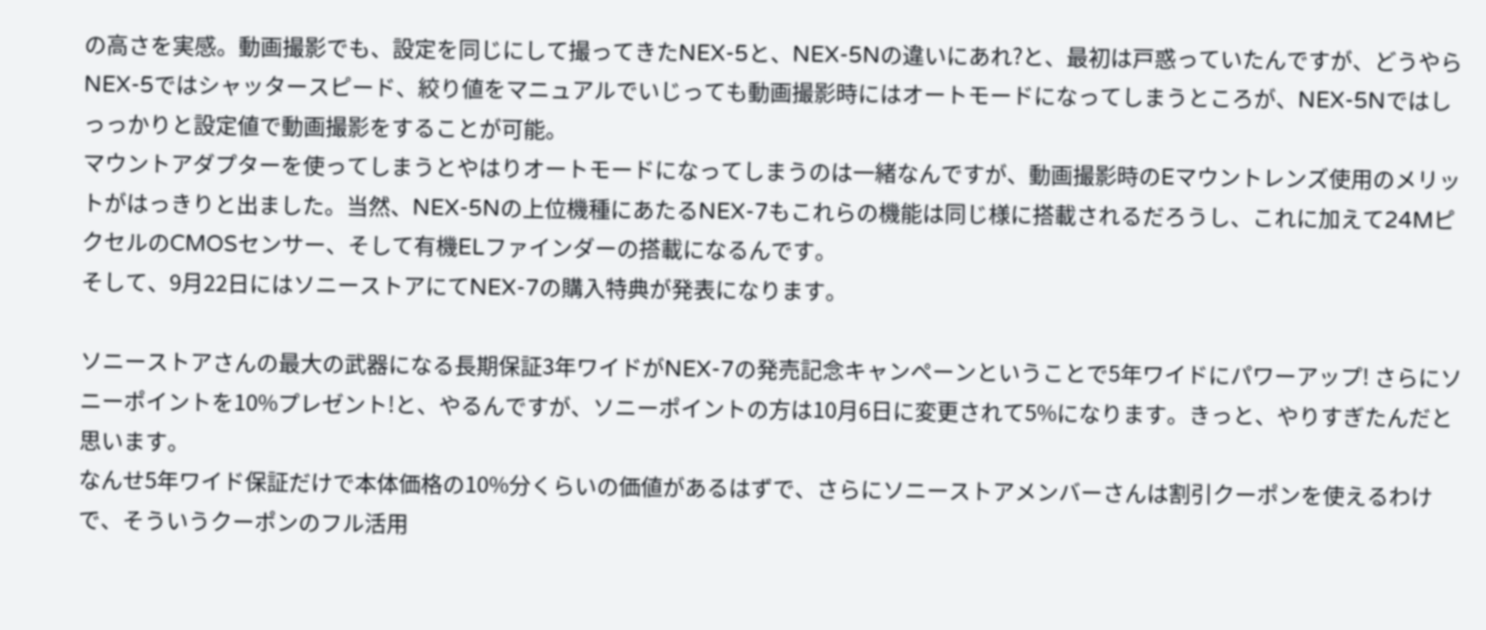の高さを実感。動画撮影でも、設定を同じにして撮ってきたNEX-5と、NEX-5Nの違いにあれ?と、最初は戸惑っていたんですが、どうやらNEX-5ではシャッタースピード、絞り値をマニュアルでいじっても動画撮影時にはオートモードになってしまうところが、NEX-5Nではしっっかりと設定値で動画撮影をすることが可能。
マウントアダプターを使ってしまうとやはりオートモードになってしまうのは一緒なんですが、動画撮影時のEマウントレンズ使用のメリットがはっきりと出ました。当然、NEX-5Nの上位機種にあたるNEX-7もこれらの機能は同じ様に搭載されるだろうし、これに加えて24MピクセルのCMOSセンサー、そして有機ELファインダーの搭載になるんです。
そして、9月22日にはソニーストアにてNEX-7の購入特典が発表になります。

ソニーストアさんの最大の武器になる長期保証3年ワイドがNEX-7の発売記念キャンペーンということで5年ワイドにパワーアップ! さらにソニーポイントを10%プレゼント!と、やるんですが、ソニーポイントの方は10月6日に変更されて5%になります。きっと、やりすぎたんだと思います。
なんせ5年ワイド保証だけで本体価格の10%分くらいの価値があるはずで、さらにソニーストアメンバーさんは割引クーポンを使えるわけで、そういうクーポンのフル活用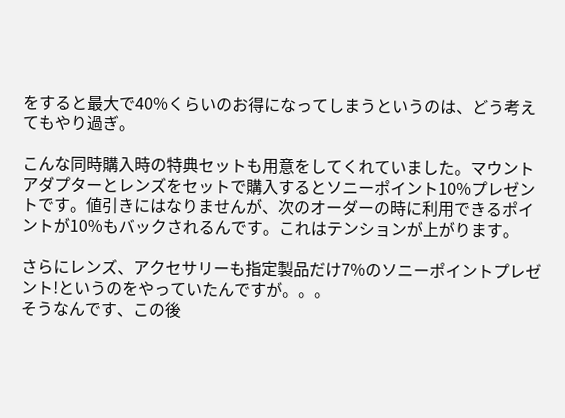をすると最大で40%くらいのお得になってしまうというのは、どう考えてもやり過ぎ。

こんな同時購入時の特典セットも用意をしてくれていました。マウントアダプターとレンズをセットで購入するとソニーポイント10%プレゼントです。値引きにはなりませんが、次のオーダーの時に利用できるポイントが10%もバックされるんです。これはテンションが上がります。

さらにレンズ、アクセサリーも指定製品だけ7%のソニーポイントプレゼント!というのをやっていたんですが。。。
そうなんです、この後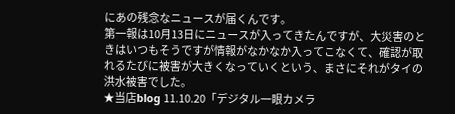にあの残念なニュースが届くんです。
第一報は10月13日にニュースが入ってきたんですが、大災害のときはいつもそうですが情報がなかなか入ってこなくて、確認が取れるたびに被害が大きくなっていくという、まさにそれがタイの洪水被害でした。
★当店blog 11.10.20「デジタル一眼カメラ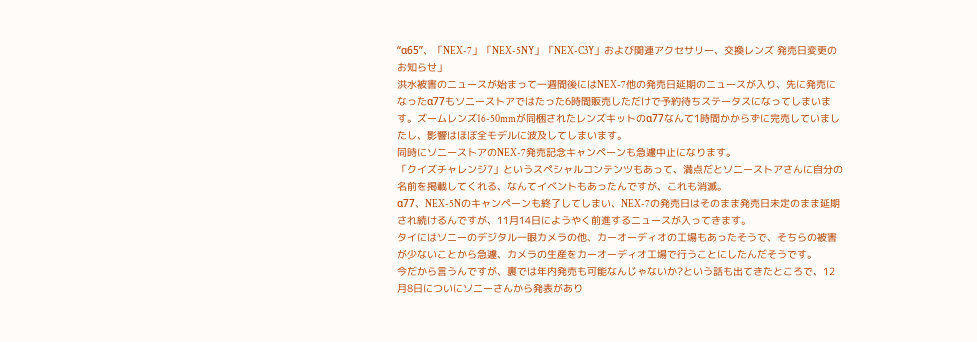“α65”、「NEX-7」「NEX-5NY」「NEX-C3Y」および関連アクセサリー、交換レンズ 発売日変更のお知らせ」
洪水被害のニュースが始まって一週間後にはNEX-7他の発売日延期のニュースが入り、先に発売になったα77もソニーストアではたった6時間販売しただけで予約待ちステータスになってしまいます。ズームレンズ16-50mmが同梱されたレンズキットのα77なんて1時間かからずに完売していましたし、影響はほぼ全モデルに波及してしまいます。
同時にソニーストアのNEX-7発売記念キャンペーンも急遽中止になります。
「クイズチャレンジ7」というスペシャルコンテンツもあって、満点だとソニーストアさんに自分の名前を掲載してくれる、なんてイベントもあったんですが、これも消滅。
α77、NEX-5Nのキャンペーンも終了してしまい、NEX-7の発売日はそのまま発売日未定のまま延期され続けるんですが、11月14日にようやく前進するニュースが入ってきます。
タイにはソニーのデジタル一眼カメラの他、カーオーディオの工場もあったそうで、そちらの被害が少ないことから急遽、カメラの生産をカーオーディオ工場で行うことにしたんだそうです。
今だから言うんですが、裏では年内発売も可能なんじゃないか?という話も出てきたところで、12月8日についにソニーさんから発表があり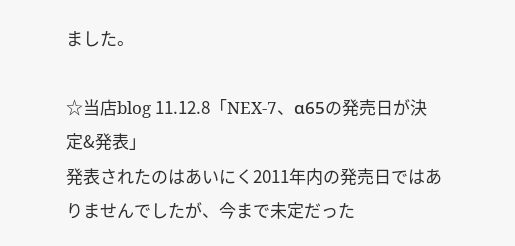ました。

☆当店blog 11.12.8「NEX-7、α65の発売日が決定&発表」
発表されたのはあいにく2011年内の発売日ではありませんでしたが、今まで未定だった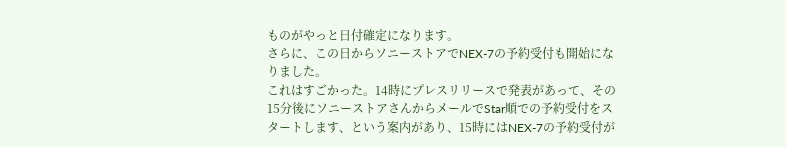ものがやっと日付確定になります。
さらに、この日からソニーストアでNEX-7の予約受付も開始になりました。
これはすごかった。14時にプレスリリースで発表があって、その15分後にソニーストアさんからメールでStar順での予約受付をスタートします、という案内があり、15時にはNEX-7の予約受付が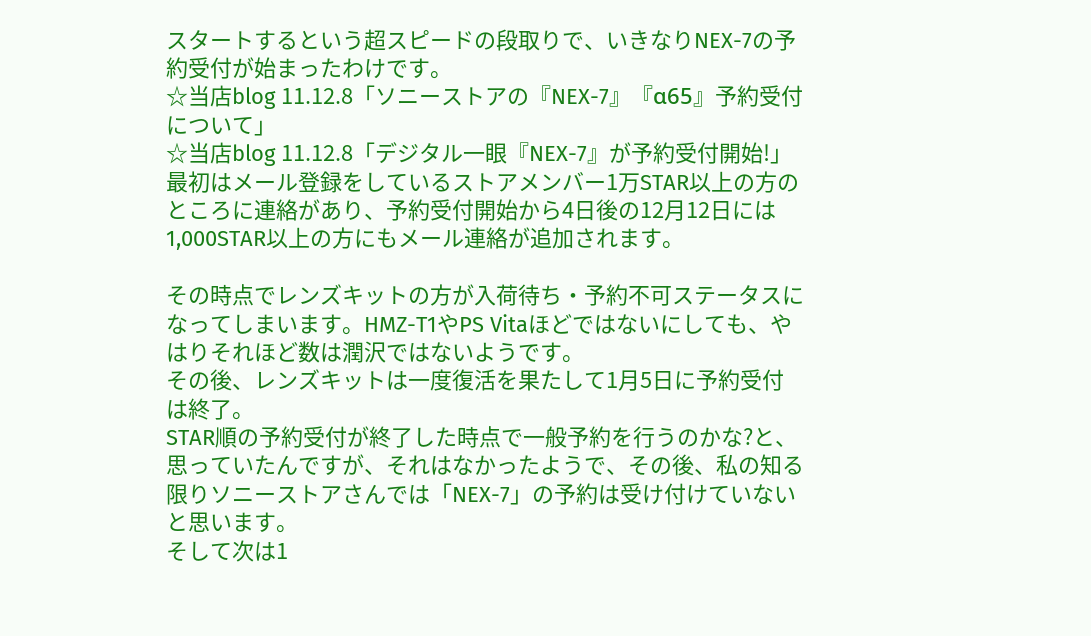スタートするという超スピードの段取りで、いきなりNEX-7の予約受付が始まったわけです。
☆当店blog 11.12.8「ソニーストアの『NEX-7』『α65』予約受付について」
☆当店blog 11.12.8「デジタル一眼『NEX-7』が予約受付開始!」
最初はメール登録をしているストアメンバー1万STAR以上の方のところに連絡があり、予約受付開始から4日後の12月12日には1,000STAR以上の方にもメール連絡が追加されます。

その時点でレンズキットの方が入荷待ち・予約不可ステータスになってしまいます。HMZ-T1やPS Vitaほどではないにしても、やはりそれほど数は潤沢ではないようです。
その後、レンズキットは一度復活を果たして1月5日に予約受付は終了。
STAR順の予約受付が終了した時点で一般予約を行うのかな?と、思っていたんですが、それはなかったようで、その後、私の知る限りソニーストアさんでは「NEX-7」の予約は受け付けていないと思います。
そして次は1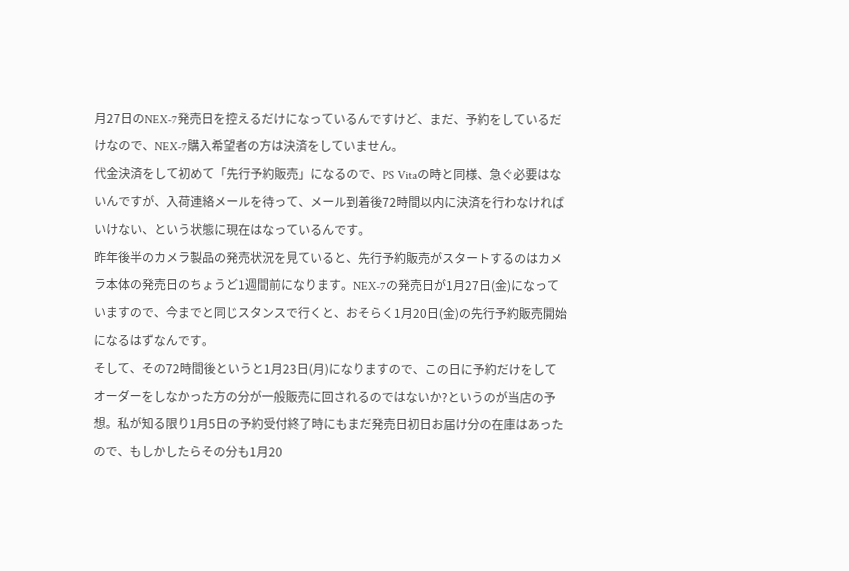月27日のNEX-7発売日を控えるだけになっているんですけど、まだ、予約をしているだけなので、NEX-7購入希望者の方は決済をしていません。
代金決済をして初めて「先行予約販売」になるので、PS Vitaの時と同様、急ぐ必要はないんですが、入荷連絡メールを待って、メール到着後72時間以内に決済を行わなければいけない、という状態に現在はなっているんです。
昨年後半のカメラ製品の発売状況を見ていると、先行予約販売がスタートするのはカメラ本体の発売日のちょうど1週間前になります。NEX-7の発売日が1月27日(金)になっていますので、今までと同じスタンスで行くと、おそらく1月20日(金)の先行予約販売開始になるはずなんです。
そして、その72時間後というと1月23日(月)になりますので、この日に予約だけをしてオーダーをしなかった方の分が一般販売に回されるのではないか?というのが当店の予想。私が知る限り1月5日の予約受付終了時にもまだ発売日初日お届け分の在庫はあったので、もしかしたらその分も1月20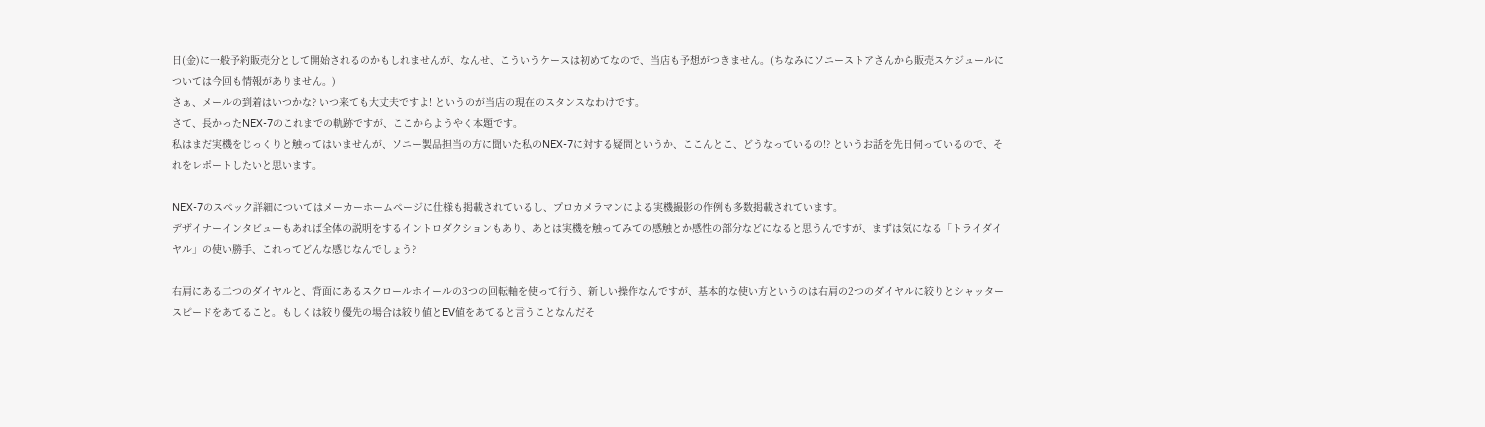日(金)に一般予約販売分として開始されるのかもしれませんが、なんせ、こういうケースは初めてなので、当店も予想がつきません。(ちなみにソニーストアさんから販売スケジュールについては今回も情報がありません。)
さぁ、メールの到着はいつかな? いつ来ても大丈夫ですよ! というのが当店の現在のスタンスなわけです。
さて、長かったNEX-7のこれまでの軌跡ですが、ここからようやく本題です。
私はまだ実機をじっくりと触ってはいませんが、ソニー製品担当の方に聞いた私のNEX-7に対する疑問というか、ここんとこ、どうなっているの!? というお話を先日伺っているので、それをレポートしたいと思います。

NEX-7のスペック詳細についてはメーカーホームページに仕様も掲載されているし、プロカメラマンによる実機撮影の作例も多数掲載されています。
デザイナーインタビューもあれば全体の説明をするイントロダクションもあり、あとは実機を触ってみての感触とか感性の部分などになると思うんですが、まずは気になる「トライダイヤル」の使い勝手、これってどんな感じなんでしょう?

右肩にある二つのダイヤルと、背面にあるスクロールホイールの3つの回転軸を使って行う、新しい操作なんですが、基本的な使い方というのは右肩の2つのダイヤルに絞りとシャッタースピードをあてること。もしくは絞り優先の場合は絞り値とEV値をあてると言うことなんだそ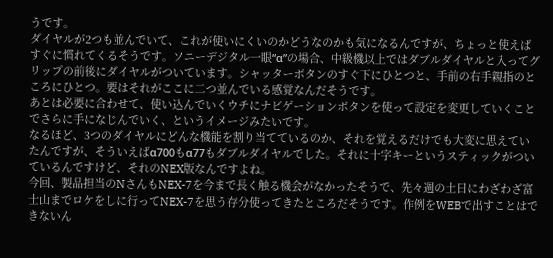うです。
ダイヤルが2つも並んでいて、これが使いにくいのかどうなのかも気になるんですが、ちょっと使えばすぐに慣れてくるそうです。ソニーデジタル一眼“α”の場合、中級機以上ではダブルダイヤルと入ってグリップの前後にダイヤルがついています。シャッターボタンのすぐ下にひとつと、手前の右手親指のところにひとつ。要はそれがここに二つ並んでいる感覚なんだそうです。
あとは必要に合わせて、使い込んでいくウチにナビゲーションボタンを使って設定を変更していくことでさらに手になじんでいく、というイメージみたいです。
なるほど、3つのダイヤルにどんな機能を割り当てているのか、それを覚えるだけでも大変に思えていたんですが、そういえばα700もα77もダブルダイヤルでした。それに十字キーというスティックがついているんですけど、それのNEX版なんですよね。
今回、製品担当のNさんもNEX-7を今まで長く触る機会がなかったそうで、先々週の土日にわざわざ富士山までロケをしに行ってNEX-7を思う存分使ってきたところだそうです。作例をWEBで出すことはできないん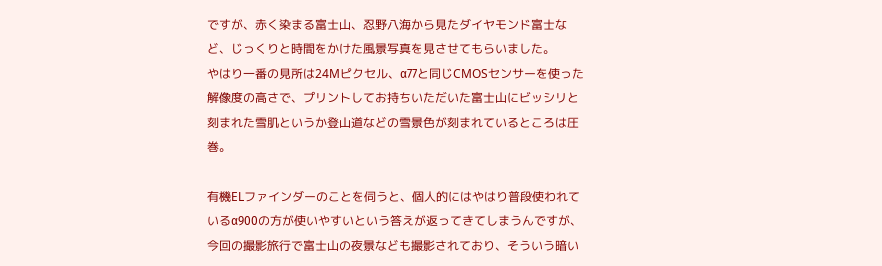ですが、赤く染まる富士山、忍野八海から見たダイヤモンド富士など、じっくりと時間をかけた風景写真を見させてもらいました。
やはり一番の見所は24Mピクセル、α77と同じCMOSセンサーを使った解像度の高さで、プリントしてお持ちいただいた富士山にビッシリと刻まれた雪肌というか登山道などの雪景色が刻まれているところは圧巻。

有機ELファインダーのことを伺うと、個人的にはやはり普段使われているα900の方が使いやすいという答えが返ってきてしまうんですが、今回の撮影旅行で富士山の夜景なども撮影されており、そういう暗い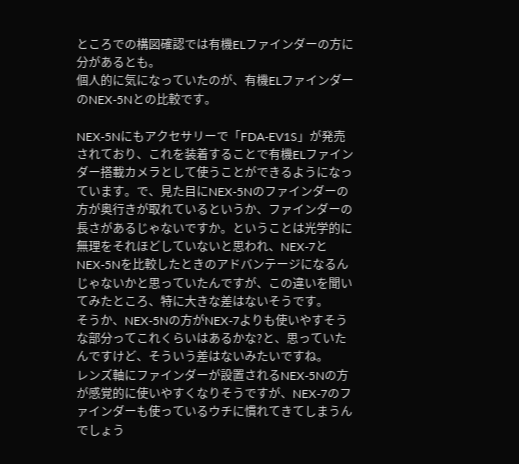ところでの構図確認では有機ELファインダーの方に分があるとも。
個人的に気になっていたのが、有機ELファインダーのNEX-5Nとの比較です。

NEX-5Nにもアクセサリーで「FDA-EV1S」が発売されており、これを装着することで有機ELファインダー搭載カメラとして使うことができるようになっています。で、見た目にNEX-5Nのファインダーの方が奥行きが取れているというか、ファインダーの長さがあるじゃないですか。ということは光学的に無理をそれほどしていないと思われ、NEX-7とNEX-5Nを比較したときのアドバンテージになるんじゃないかと思っていたんですが、この違いを聞いてみたところ、特に大きな差はないそうです。
そうか、NEX-5Nの方がNEX-7よりも使いやすそうな部分ってこれくらいはあるかな?と、思っていたんですけど、そういう差はないみたいですね。
レンズ軸にファインダーが設置されるNEX-5Nの方が感覚的に使いやすくなりそうですが、NEX-7のファインダーも使っているウチに慣れてきてしまうんでしょう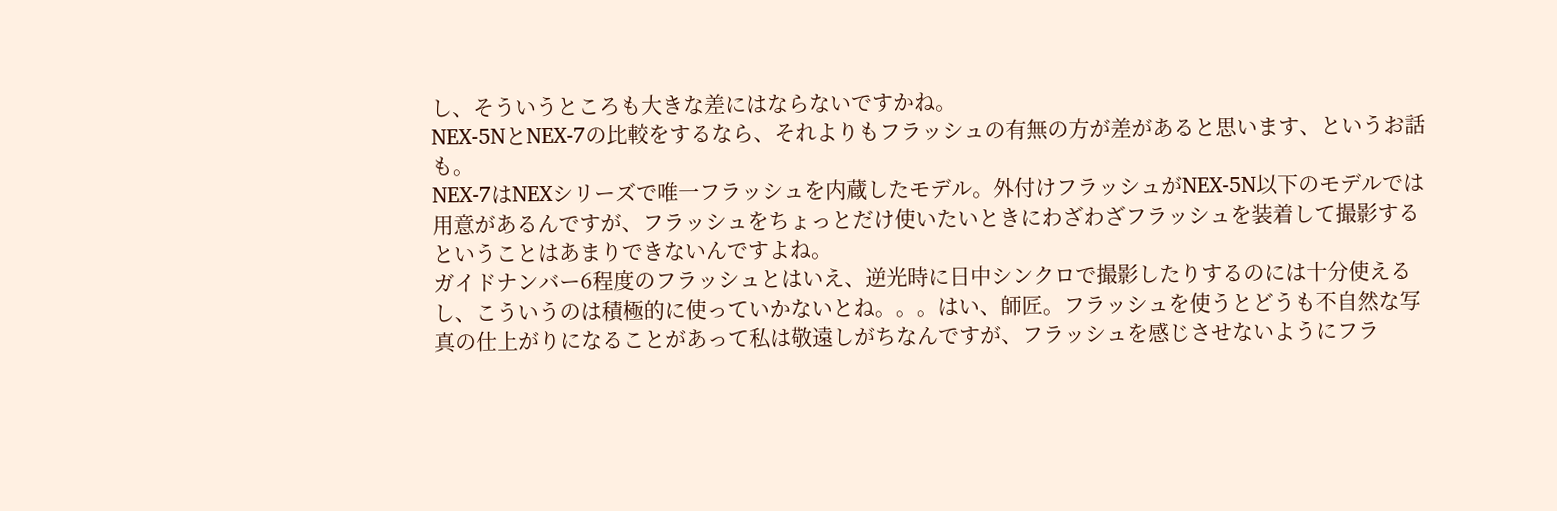し、そういうところも大きな差にはならないですかね。
NEX-5NとNEX-7の比較をするなら、それよりもフラッシュの有無の方が差があると思います、というお話も。
NEX-7はNEXシリーズで唯一フラッシュを内蔵したモデル。外付けフラッシュがNEX-5N以下のモデルでは用意があるんですが、フラッシュをちょっとだけ使いたいときにわざわざフラッシュを装着して撮影するということはあまりできないんですよね。
ガイドナンバー6程度のフラッシュとはいえ、逆光時に日中シンクロで撮影したりするのには十分使えるし、こういうのは積極的に使っていかないとね。。。はい、師匠。フラッシュを使うとどうも不自然な写真の仕上がりになることがあって私は敬遠しがちなんですが、フラッシュを感じさせないようにフラ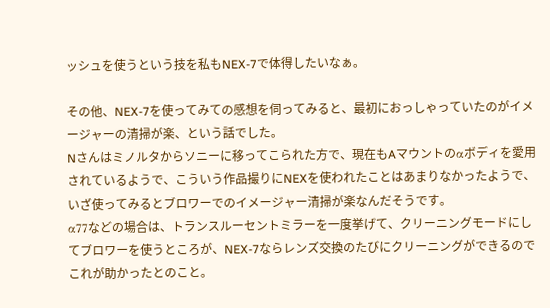ッシュを使うという技を私もNEX-7で体得したいなぁ。

その他、NEX-7を使ってみての感想を伺ってみると、最初におっしゃっていたのがイメージャーの清掃が楽、という話でした。
Nさんはミノルタからソニーに移ってこられた方で、現在もAマウントのαボディを愛用されているようで、こういう作品撮りにNEXを使われたことはあまりなかったようで、いざ使ってみるとブロワーでのイメージャー清掃が楽なんだそうです。
α77などの場合は、トランスルーセントミラーを一度挙げて、クリーニングモードにしてブロワーを使うところが、NEX-7ならレンズ交換のたびにクリーニングができるのでこれが助かったとのこと。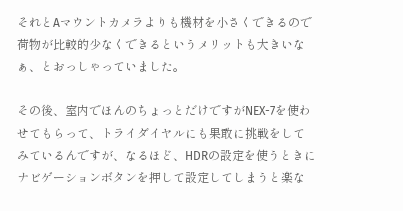それとAマウントカメラよりも機材を小さくできるので荷物が比較的少なくできるというメリットも大きいなぁ、とおっしゃっていました。

その後、室内でほんのちょっとだけですがNEX-7を使わせてもらって、トライダイヤルにも果敢に挑戦をしてみているんですが、なるほど、HDRの設定を使うときにナビゲーションボタンを押して設定してしまうと楽な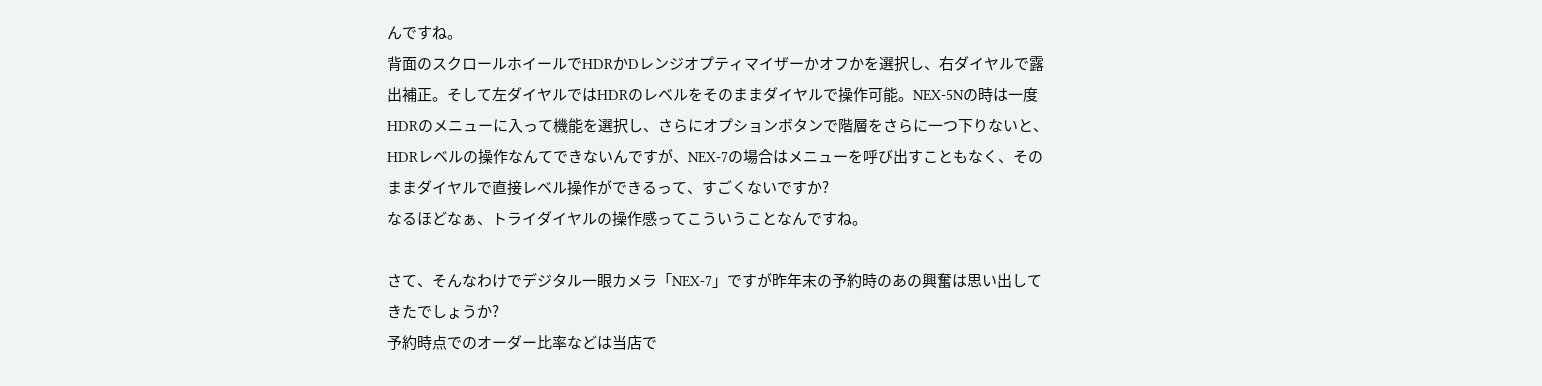んですね。
背面のスクロールホイールでHDRかDレンジオプティマイザーかオフかを選択し、右ダイヤルで露出補正。そして左ダイヤルではHDRのレベルをそのままダイヤルで操作可能。NEX-5Nの時は一度HDRのメニューに入って機能を選択し、さらにオプションボタンで階層をさらに一つ下りないと、HDRレベルの操作なんてできないんですが、NEX-7の場合はメニューを呼び出すこともなく、そのままダイヤルで直接レベル操作ができるって、すごくないですか?
なるほどなぁ、トライダイヤルの操作感ってこういうことなんですね。

さて、そんなわけでデジタル一眼カメラ「NEX-7」ですが昨年末の予約時のあの興奮は思い出してきたでしょうか?
予約時点でのオーダー比率などは当店で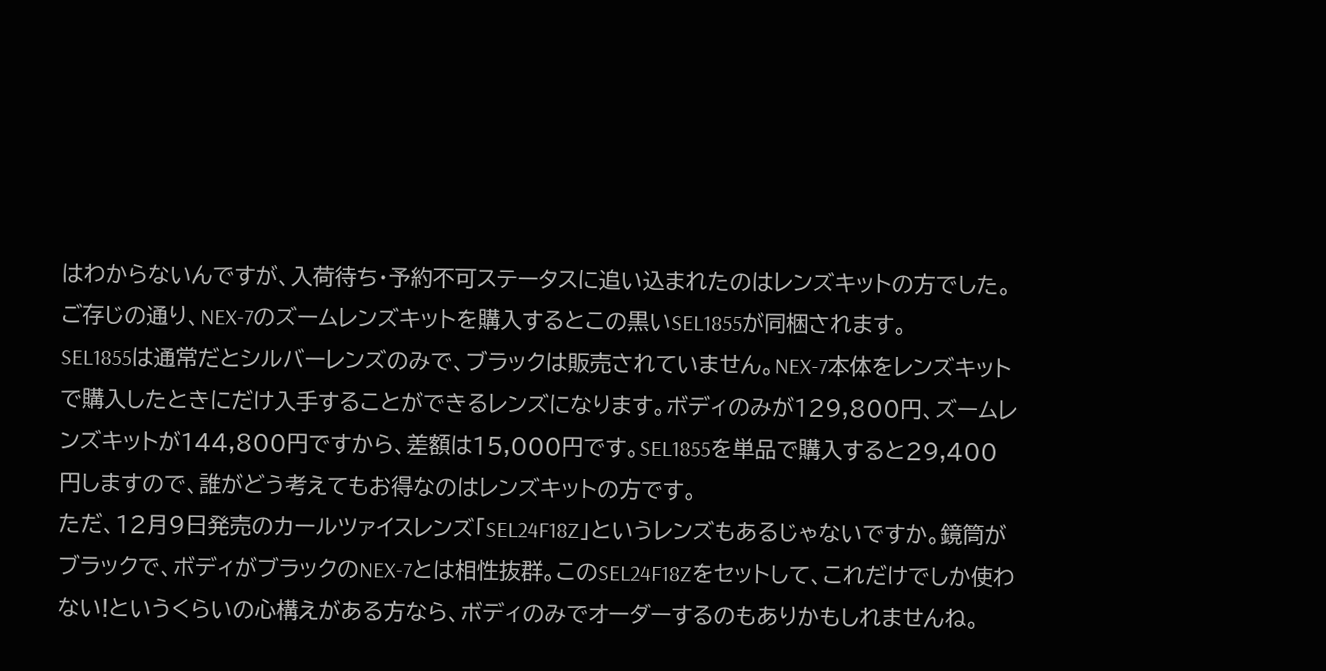はわからないんですが、入荷待ち・予約不可ステータスに追い込まれたのはレンズキットの方でした。ご存じの通り、NEX-7のズームレンズキットを購入するとこの黒いSEL1855が同梱されます。
SEL1855は通常だとシルバーレンズのみで、ブラックは販売されていません。NEX-7本体をレンズキットで購入したときにだけ入手することができるレンズになります。ボディのみが129,800円、ズームレンズキットが144,800円ですから、差額は15,000円です。SEL1855を単品で購入すると29,400円しますので、誰がどう考えてもお得なのはレンズキットの方です。
ただ、12月9日発売のカールツァイスレンズ「SEL24F18Z」というレンズもあるじゃないですか。鏡筒がブラックで、ボディがブラックのNEX-7とは相性抜群。このSEL24F18Zをセットして、これだけでしか使わない!というくらいの心構えがある方なら、ボディのみでオーダーするのもありかもしれませんね。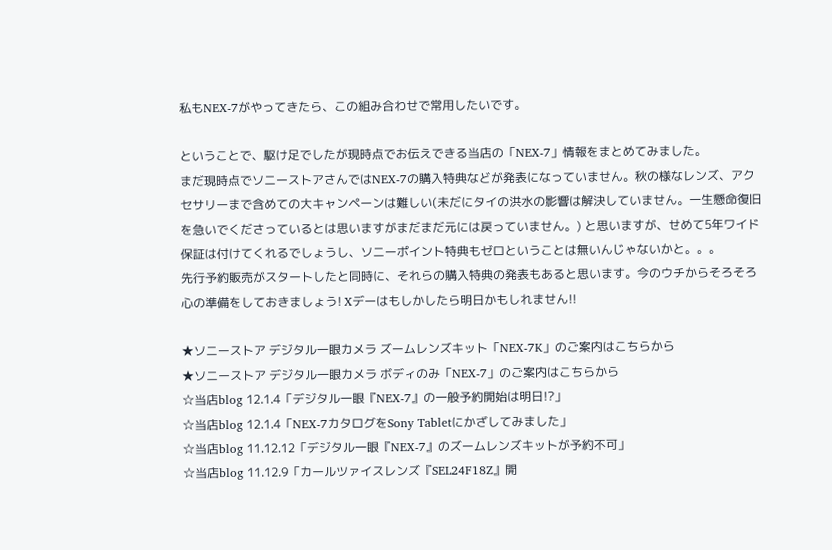私もNEX-7がやってきたら、この組み合わせで常用したいです。

ということで、駆け足でしたが現時点でお伝えできる当店の「NEX-7」情報をまとめてみました。
まだ現時点でソニーストアさんではNEX-7の購入特典などが発表になっていません。秋の様なレンズ、アクセサリーまで含めての大キャンペーンは難しい(未だにタイの洪水の影響は解決していません。一生懸命復旧を急いでくださっているとは思いますがまだまだ元には戻っていません。) と思いますが、せめて5年ワイド保証は付けてくれるでしょうし、ソニーポイント特典もゼロということは無いんじゃないかと。。。
先行予約販売がスタートしたと同時に、それらの購入特典の発表もあると思います。今のウチからそろそろ心の準備をしておきましょう! Xデーはもしかしたら明日かもしれません!!

★ソニーストア デジタル一眼カメラ ズームレンズキット「NEX-7K」のご案内はこちらから
★ソニーストア デジタル一眼カメラ ボディのみ「NEX-7」のご案内はこちらから
☆当店blog 12.1.4「デジタル一眼『NEX-7』の一般予約開始は明日!?」
☆当店blog 12.1.4「NEX-7カタログをSony Tabletにかざしてみました」
☆当店blog 11.12.12「デジタル一眼『NEX-7』のズームレンズキットが予約不可」
☆当店blog 11.12.9「カールツァイスレンズ『SEL24F18Z』開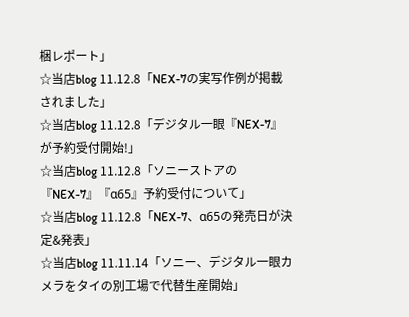梱レポート」
☆当店blog 11.12.8「NEX-7の実写作例が掲載されました」
☆当店blog 11.12.8「デジタル一眼『NEX-7』が予約受付開始!」
☆当店blog 11.12.8「ソニーストアの『NEX-7』『α65』予約受付について」
☆当店blog 11.12.8「NEX-7、α65の発売日が決定&発表」
☆当店blog 11.11.14「ソニー、デジタル一眼カメラをタイの別工場で代替生産開始」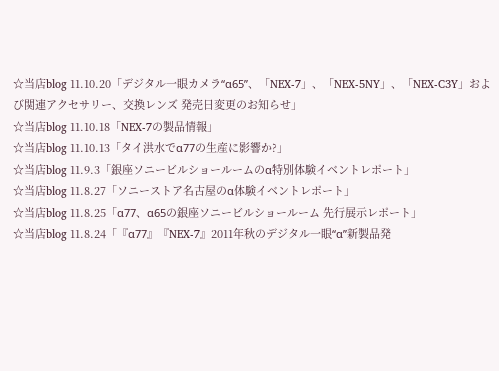☆当店blog 11.10.20「デジタル一眼カメラ“α65”、「NEX-7」、「NEX-5NY」、「NEX-C3Y」および関連アクセサリー、交換レンズ 発売日変更のお知らせ」
☆当店blog 11.10.18「NEX-7の製品情報」
☆当店blog 11.10.13「タイ洪水でα77の生産に影響か?」
☆当店blog 11.9.3「銀座ソニービルショールームのα特別体験イベントレポート」
☆当店blog 11.8.27「ソニーストア名古屋のα体験イベントレポート」
☆当店blog 11.8.25「α77、α65の銀座ソニービルショールーム 先行展示レポート」
☆当店blog 11.8.24「『α77』『NEX-7』2011年秋のデジタル一眼“α”新製品発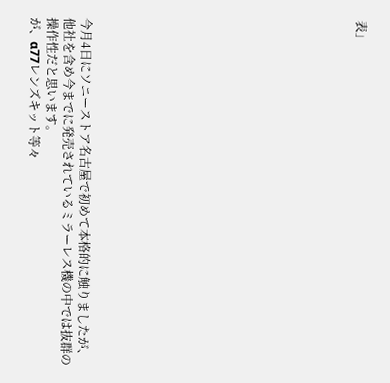表」















今月4日にソニーストア名古屋で初めて本格的に触りましたが、他社を含め今までに発売されているミラーレス機の中では抜群の操作性だと思います。
が、α77レンズキット等々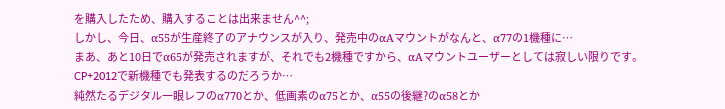を購入したため、購入することは出来ません^^;
しかし、今日、α55が生産終了のアナウンスが入り、発売中のαAマウントがなんと、α77の1機種に…
まあ、あと10日でα65が発売されますが、それでも2機種ですから、αAマウントユーザーとしては寂しい限りです。
CP+2012で新機種でも発表するのだろうか…
純然たるデジタル一眼レフのα770とか、低画素のα75とか、α55の後継?のα58とか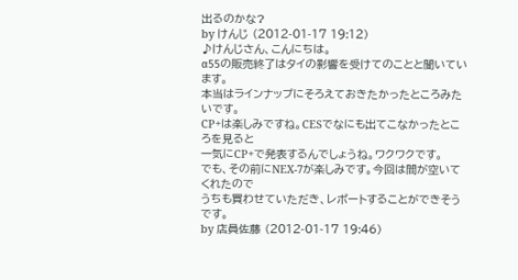出るのかな?
by けんじ (2012-01-17 19:12)
♪けんじさん、こんにちは。
α55の販売終了はタイの影響を受けてのことと聞いています。
本当はラインナップにそろえておきたかったところみたいです。
CP+は楽しみですね。CESでなにも出てこなかったところを見ると
一気にCP+で発表するんでしょうね。ワクワクです。
でも、その前にNEX-7が楽しみです。今回は間が空いてくれたので
うちも買わせていただき、レポートすることができそうです。
by 店員佐藤 (2012-01-17 19:46)